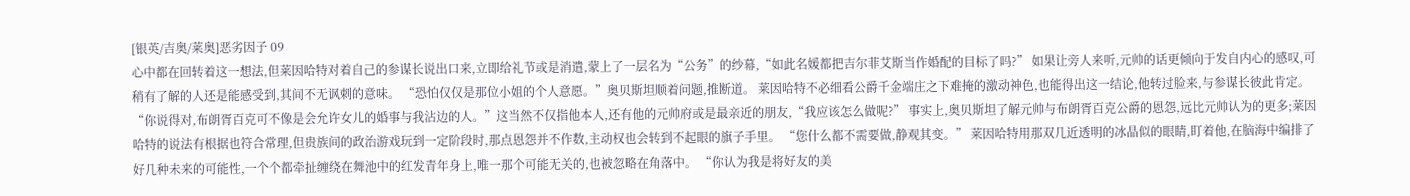[银英/吉奥/莱奥]恶劣因子 09
心中都在回转着这一想法,但莱因哈特对着自己的参谋长说出口来,立即给礼节或是消遣,蒙上了一层名为“公务”的纱幕,“如此名媛都把吉尔菲艾斯当作婚配的目标了吗?” 如果让旁人来听,元帅的话更倾向于发自内心的感叹,可稍有了解的人还是能感受到,其间不无讽刺的意味。 “恐怕仅仅是那位小姐的个人意愿。”奥贝斯坦顺着问题,推断道。 莱因哈特不必细看公爵千金端庄之下难掩的激动神色,也能得出这一结论,他转过脸来,与参谋长彼此肯定。 “你说得对,布朗胥百克可不像是会允许女儿的婚事与我沾边的人。”这当然不仅指他本人,还有他的元帅府或是最亲近的朋友,“我应该怎么做呢?” 事实上,奥贝斯坦了解元帅与布朗胥百克公爵的恩怨,远比元帅认为的更多;莱因哈特的说法有根据也符合常理,但贵族间的政治游戏玩到一定阶段时,那点恩怨并不作数,主动权也会转到不起眼的旗子手里。 “您什么都不需要做,静观其变。” 莱因哈特用那双几近透明的冰晶似的眼睛,盯着他,在脑海中编排了好几种未来的可能性,一个个都牵扯缠绕在舞池中的红发青年身上,唯一那个可能无关的,也被忽略在角落中。 “你认为我是将好友的美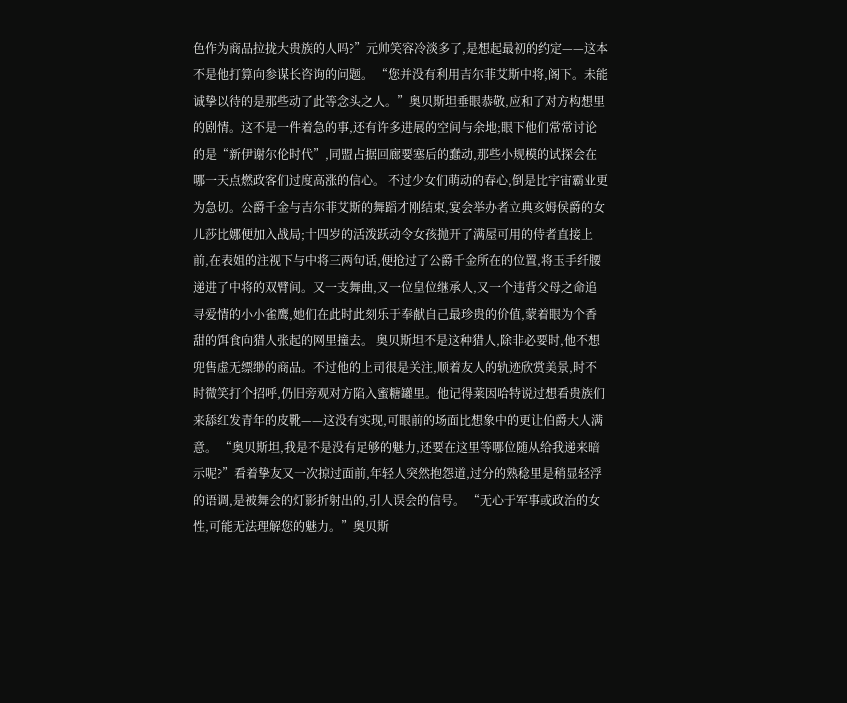色作为商品拉拢大贵族的人吗?”元帅笑容冷淡多了,是想起最初的约定——这本不是他打算向参谋长咨询的问题。 “您并没有利用吉尔菲艾斯中将,阁下。未能诚挚以待的是那些动了此等念头之人。”奥贝斯坦垂眼恭敬,应和了对方构想里的剧情。这不是一件着急的事,还有许多进展的空间与余地;眼下他们常常讨论的是“新伊谢尔伦时代”,同盟占据回廊要塞后的蠢动,那些小规模的试探会在哪一天点燃政客们过度高涨的信心。 不过少女们萌动的春心,倒是比宇宙霸业更为急切。公爵千金与吉尔菲艾斯的舞蹈才刚结束,宴会举办者立典亥姆侯爵的女儿莎比娜便加入战局;十四岁的活泼跃动令女孩抛开了满屋可用的侍者直接上前,在表姐的注视下与中将三两句话,便抢过了公爵千金所在的位置,将玉手纤腰递进了中将的双臂间。又一支舞曲,又一位皇位继承人,又一个违背父母之命追寻爱情的小小雀鹰,她们在此时此刻乐于奉献自己最珍贵的价值,蒙着眼为个香甜的饵食向猎人张起的网里撞去。 奥贝斯坦不是这种猎人,除非必要时,他不想兜售虚无缥缈的商品。不过他的上司很是关注,顺着友人的轨迹欣赏美景,时不时微笑打个招呼,仍旧旁观对方陷入蜜糖罐里。他记得莱因哈特说过想看贵族们来舔红发青年的皮靴——这没有实现,可眼前的场面比想象中的更让伯爵大人满意。 “奥贝斯坦,我是不是没有足够的魅力,还要在这里等哪位随从给我递来暗示呢?”看着挚友又一次掠过面前,年轻人突然抱怨道,过分的熟稔里是稍显轻浮的语调,是被舞会的灯影折射出的,引人误会的信号。 “无心于军事或政治的女性,可能无法理解您的魅力。”奥贝斯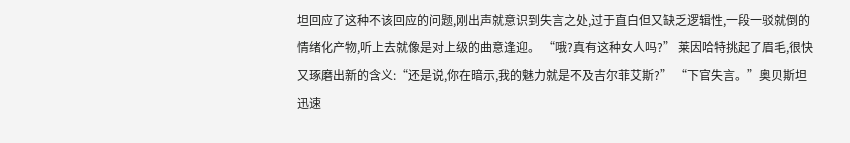坦回应了这种不该回应的问题,刚出声就意识到失言之处,过于直白但又缺乏逻辑性,一段一驳就倒的情绪化产物,听上去就像是对上级的曲意逢迎。 “哦?真有这种女人吗?” 莱因哈特挑起了眉毛,很快又琢磨出新的含义:“还是说,你在暗示,我的魅力就是不及吉尔菲艾斯?” “下官失言。”奥贝斯坦迅速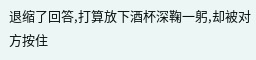退缩了回答,打算放下酒杯深鞠一躬,却被对方按住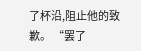了杯沿,阻止他的致歉。 “罢了